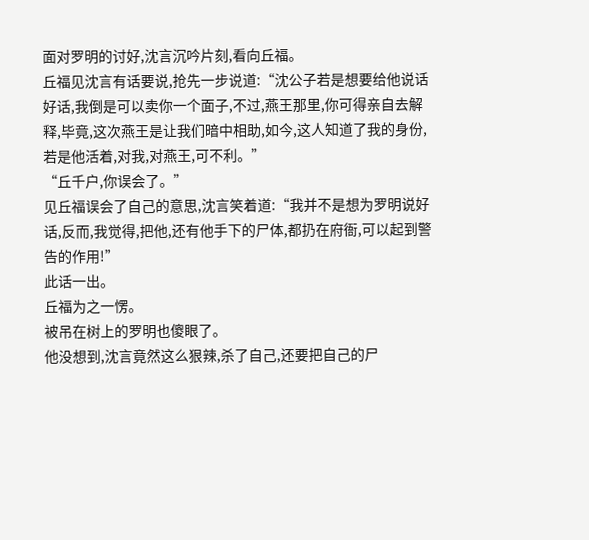面对罗明的讨好,沈言沉吟片刻,看向丘福。
丘福见沈言有话要说,抢先一步说道:“沈公子若是想要给他说话好话,我倒是可以卖你一个面子,不过,燕王那里,你可得亲自去解释,毕竟,这次燕王是让我们暗中相助,如今,这人知道了我的身份,若是他活着,对我,对燕王,可不利。”
“丘千户,你误会了。”
见丘福误会了自己的意思,沈言笑着道:“我并不是想为罗明说好话,反而,我觉得,把他,还有他手下的尸体,都扔在府衙,可以起到警告的作用!”
此话一出。
丘福为之一愣。
被吊在树上的罗明也傻眼了。
他没想到,沈言竟然这么狠辣,杀了自己,还要把自己的尸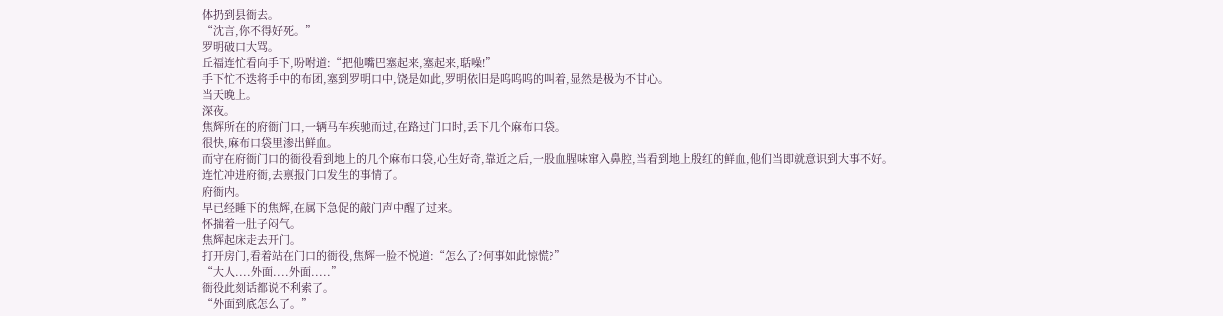体扔到县衙去。
“沈言,你不得好死。”
罗明破口大骂。
丘福连忙看向手下,吩咐道:“把他嘴巴塞起来,塞起来,聒噪!”
手下忙不迭将手中的布团,塞到罗明口中,饶是如此,罗明依旧是呜呜呜的叫着,显然是极为不甘心。
当天晚上。
深夜。
焦辉所在的府衙门口,一辆马车疾驰而过,在路过门口时,丢下几个麻布口袋。
很快,麻布口袋里渗出鲜血。
而守在府衙门口的衙役看到地上的几个麻布口袋,心生好奇,靠近之后,一股血腥味窜入鼻腔,当看到地上殷红的鲜血,他们当即就意识到大事不好。
连忙冲进府衙,去禀报门口发生的事情了。
府衙内。
早已经睡下的焦辉,在属下急促的敲门声中醒了过来。
怀揣着一肚子闷气。
焦辉起床走去开门。
打开房门,看着站在门口的衙役,焦辉一脸不悦道:“怎么了?何事如此惊慌?”
“大人....外面....外面.....”
衙役此刻话都说不利索了。
“外面到底怎么了。”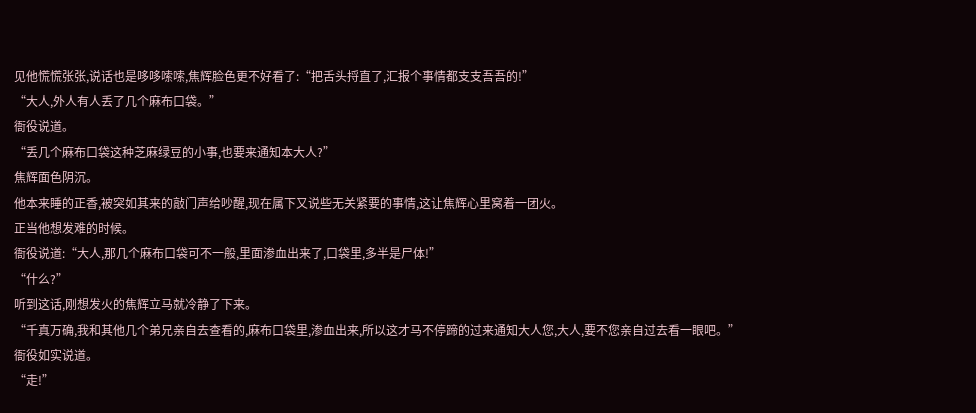见他慌慌张张,说话也是哆哆嗦嗦,焦辉脸色更不好看了:“把舌头捋直了,汇报个事情都支支吾吾的!”
“大人,外人有人丢了几个麻布口袋。”
衙役说道。
“丢几个麻布口袋这种芝麻绿豆的小事,也要来通知本大人?”
焦辉面色阴沉。
他本来睡的正香,被突如其来的敲门声给吵醒,现在属下又说些无关紧要的事情,这让焦辉心里窝着一团火。
正当他想发难的时候。
衙役说道:“大人,那几个麻布口袋可不一般,里面渗血出来了,口袋里,多半是尸体!”
“什么?”
听到这话,刚想发火的焦辉立马就冷静了下来。
“千真万确,我和其他几个弟兄亲自去查看的,麻布口袋里,渗血出来,所以这才马不停蹄的过来通知大人您,大人,要不您亲自过去看一眼吧。”
衙役如实说道。
“走!”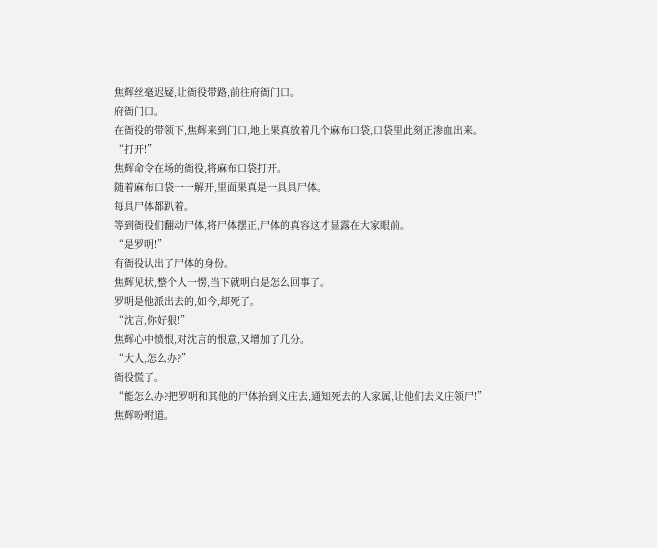焦辉丝毫迟疑,让衙役带路,前往府衙门口。
府衙门口。
在衙役的带领下,焦辉来到门口,地上果真放着几个麻布口袋,口袋里此刻正渗血出来。
“打开!”
焦辉命令在场的衙役,将麻布口袋打开。
随着麻布口袋一一解开,里面果真是一具具尸体。
每具尸体都趴着。
等到衙役们翻动尸体,将尸体摆正,尸体的真容这才显露在大家眼前。
“是罗明!”
有衙役认出了尸体的身份。
焦辉见状,整个人一愣,当下就明白是怎么回事了。
罗明是他派出去的,如今,却死了。
“沈言,你好狠!”
焦辉心中愤恨,对沈言的恨意,又增加了几分。
“大人,怎么办?”
衙役慌了。
“能怎么办?把罗明和其他的尸体抬到义庄去,通知死去的人家属,让他们去义庄领尸!”
焦辉吩咐道。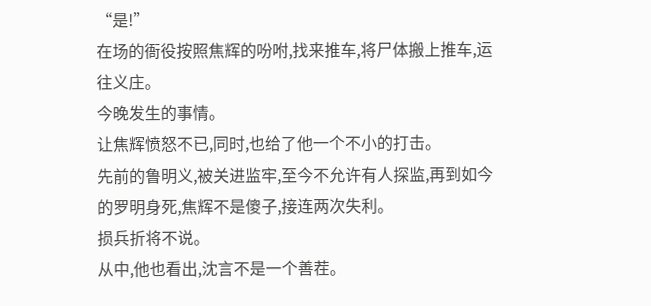“是!”
在场的衙役按照焦辉的吩咐,找来推车,将尸体搬上推车,运往义庄。
今晚发生的事情。
让焦辉愤怒不已,同时,也给了他一个不小的打击。
先前的鲁明义,被关进监牢,至今不允许有人探监,再到如今的罗明身死,焦辉不是傻子,接连两次失利。
损兵折将不说。
从中,他也看出,沈言不是一个善茬。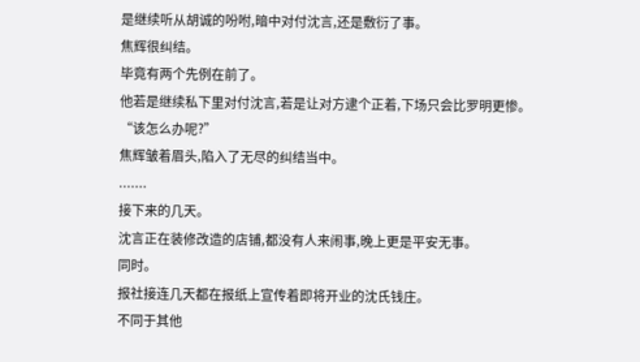是继续听从胡诚的吩咐,暗中对付沈言,还是敷衍了事。
焦辉很纠结。
毕竟有两个先例在前了。
他若是继续私下里对付沈言,若是让对方逮个正着,下场只会比罗明更惨。
“该怎么办呢?”
焦辉皱着眉头,陷入了无尽的纠结当中。
.......
接下来的几天。
沈言正在装修改造的店铺,都没有人来闹事,晚上更是平安无事。
同时。
报社接连几天都在报纸上宣传着即将开业的沈氏钱庄。
不同于其他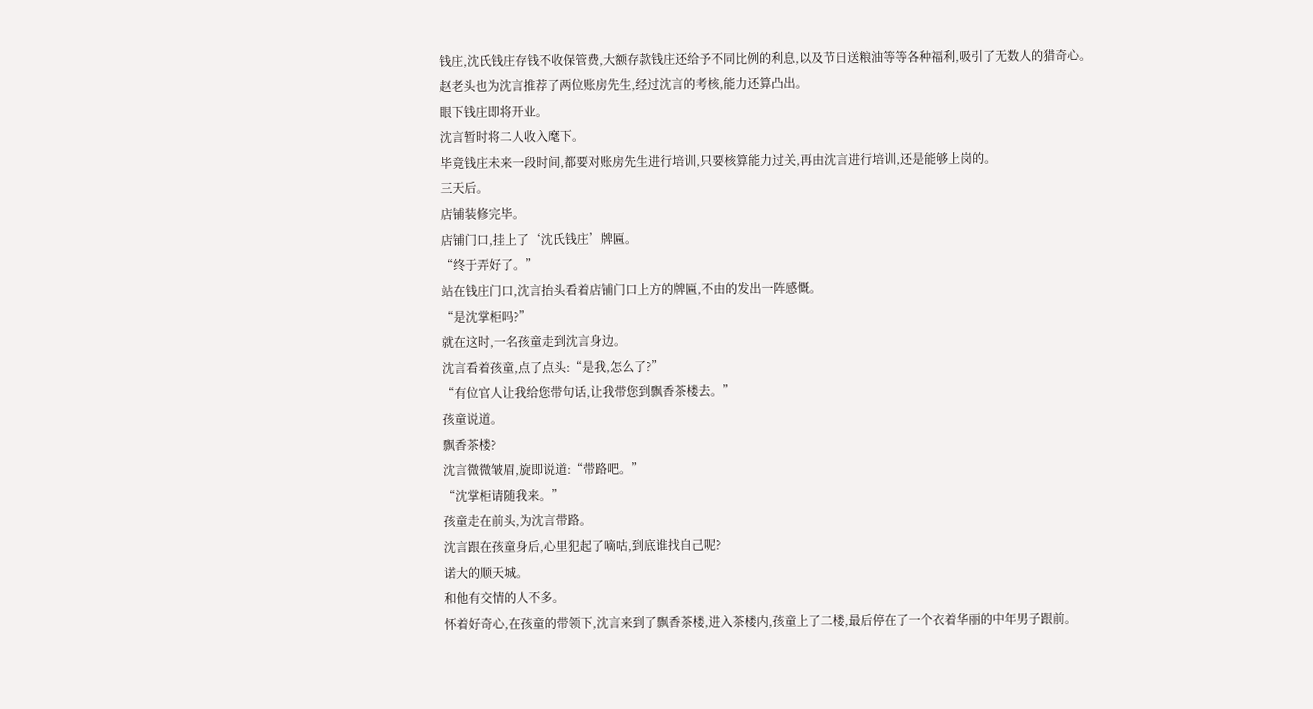钱庄,沈氏钱庄存钱不收保管费,大额存款钱庄还给予不同比例的利息,以及节日送粮油等等各种福利,吸引了无数人的猎奇心。
赵老头也为沈言推荐了两位账房先生,经过沈言的考核,能力还算凸出。
眼下钱庄即将开业。
沈言暂时将二人收入麾下。
毕竟钱庄未来一段时间,都要对账房先生进行培训,只要核算能力过关,再由沈言进行培训,还是能够上岗的。
三天后。
店铺装修完毕。
店铺门口,挂上了‘沈氏钱庄’牌匾。
“终于弄好了。”
站在钱庄门口,沈言抬头看着店铺门口上方的牌匾,不由的发出一阵感慨。
“是沈掌柜吗?”
就在这时,一名孩童走到沈言身边。
沈言看着孩童,点了点头:“是我,怎么了?”
“有位官人让我给您带句话,让我带您到飘香茶楼去。”
孩童说道。
飘香茶楼?
沈言微微皱眉,旋即说道:“带路吧。”
“沈掌柜请随我来。”
孩童走在前头,为沈言带路。
沈言跟在孩童身后,心里犯起了嘀咕,到底谁找自己呢?
诺大的顺天城。
和他有交情的人不多。
怀着好奇心,在孩童的带领下,沈言来到了飘香茶楼,进入茶楼内,孩童上了二楼,最后停在了一个衣着华丽的中年男子跟前。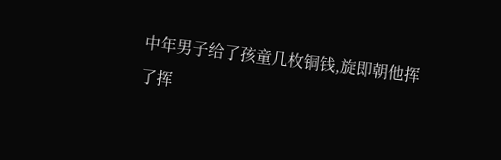中年男子给了孩童几枚铜钱,旋即朝他挥了挥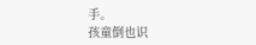手。
孩童倒也识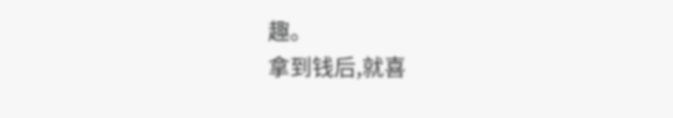趣。
拿到钱后,就喜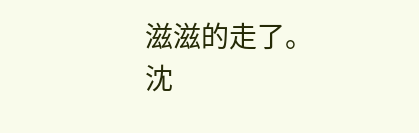滋滋的走了。
沈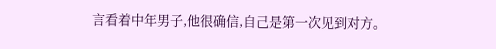言看着中年男子,他很确信,自己是第一次见到对方。